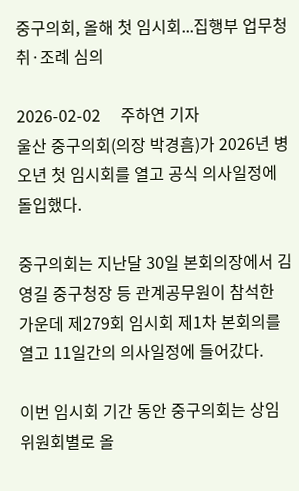중구의회, 올해 첫 임시회...집행부 업무청취·조례 심의

2026-02-02     주하연 기자
울산 중구의회(의장 박경흠)가 2026년 병오년 첫 임시회를 열고 공식 의사일정에 돌입했다.

중구의회는 지난달 30일 본회의장에서 김영길 중구청장 등 관계공무원이 참석한 가운데 제279회 임시회 제1차 본회의를 열고 11일간의 의사일정에 들어갔다.

이번 임시회 기간 동안 중구의회는 상임위원회별로 올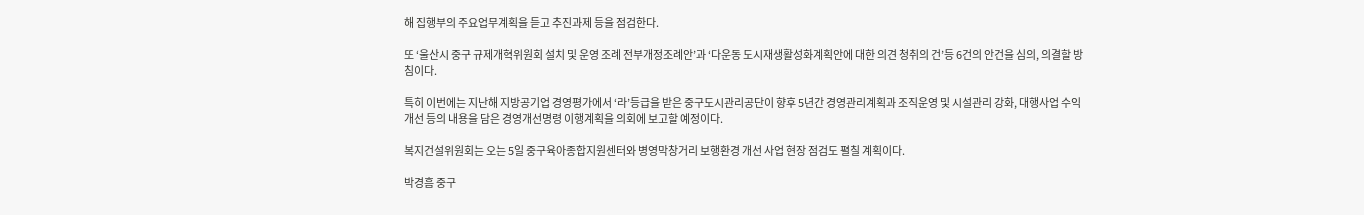해 집행부의 주요업무계획을 듣고 추진과제 등을 점검한다.

또 ‘울산시 중구 규제개혁위원회 설치 및 운영 조례 전부개정조례안’과 ‘다운동 도시재생활성화계획안에 대한 의견 청취의 건’등 6건의 안건을 심의, 의결할 방침이다.

특히 이번에는 지난해 지방공기업 경영평가에서 ‘라’등급을 받은 중구도시관리공단이 향후 5년간 경영관리계획과 조직운영 및 시설관리 강화, 대행사업 수익개선 등의 내용을 담은 경영개선명령 이행계획을 의회에 보고할 예정이다.

복지건설위원회는 오는 5일 중구육아종합지원센터와 병영막창거리 보행환경 개선 사업 현장 점검도 펼칠 계획이다.

박경흠 중구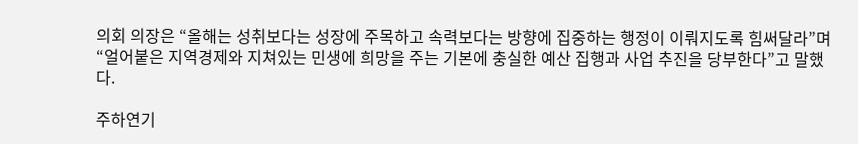의회 의장은 “올해는 성취보다는 성장에 주목하고 속력보다는 방향에 집중하는 행정이 이뤄지도록 힘써달라”며 “얼어붙은 지역경제와 지쳐있는 민생에 희망을 주는 기본에 충실한 예산 집행과 사업 추진을 당부한다”고 말했다.

주하연기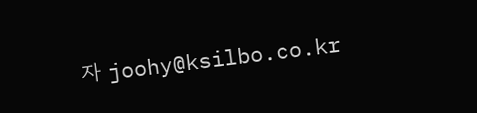자 joohy@ksilbo.co.kr